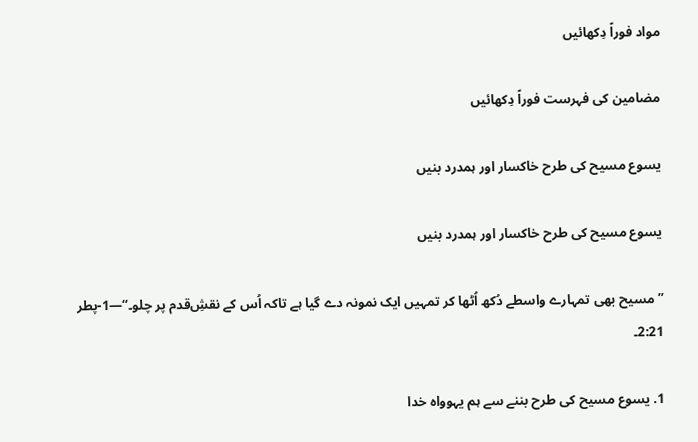مواد فوراً دِکھائیں

مضامین کی فہرست فوراً دِکھائیں

یسوع مسیح کی طرح خاکسار اور ہمدرد بنیں

یسوع مسیح کی طرح خاکسار اور ہمدرد بنیں

”مسیح بھی تمہارے واسطے دُکھ اُٹھا کر تمہیں ایک نمونہ دے گیا ہے تاکہ اُس کے نقشِ‌قدم پر چلو۔“—1-پطر 2:21۔

1. یسوع مسیح کی طرح بننے سے ہم یہوواہ خدا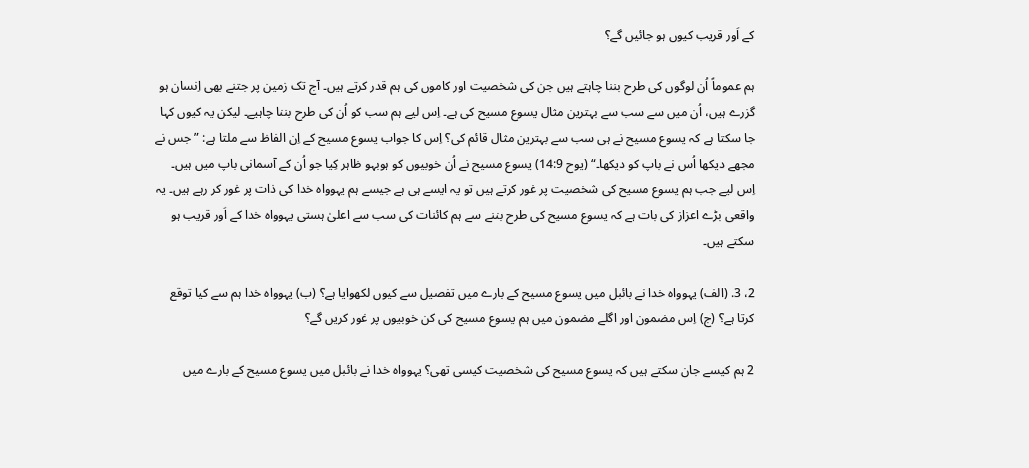کے اَور قریب کیوں ہو جائیں گے؟

ہم عموماً اُن لوگوں کی طرح بننا چاہتے ہیں جن کی شخصیت اور کاموں کی ہم قدر کرتے ہیں۔ آج تک زمین پر جتنے بھی اِنسان ہو گزرے ہیں، اُن میں سے سب سے بہترین مثال یسوع مسیح کی ہے۔ اِس لیے ہم سب کو اُن کی طرح بننا چاہیے۔ لیکن یہ کیوں کہا جا سکتا ہے کہ یسوع مسیح نے ہی سب سے بہترین مثال قائم کی؟ اِس کا جواب یسوع مسیح کے اِن الفاظ سے ملتا ہے: ”جس نے مجھے دیکھا اُس نے باپ کو دیکھا۔“ (یوح 14:9) یسوع مسیح نے اُن خوبیوں کو ہوبہو ظاہر کِیا جو اُن کے آسمانی باپ میں ہیں۔ اِس لیے جب ہم یسوع مسیح کی شخصیت پر غور کرتے ہیں تو یہ ایسے ہی ہے جیسے ہم یہوواہ خدا کی ذات پر غور کر رہے ہیں۔ یہ واقعی بڑے اعزاز کی بات ہے کہ یسوع مسیح کی طرح بننے سے ہم کائنات کی سب سے اعلیٰ ہستی یہوواہ خدا کے اَور قریب ہو سکتے ہیں۔

2، 3. (الف) یہوواہ خدا نے بائبل میں یسوع مسیح کے بارے میں تفصیل سے کیوں لکھوایا ہے؟ (ب) یہوواہ خدا ہم سے کیا توقع کرتا ہے؟ (ج) اِس مضمون اور اگلے مضمون میں ہم یسوع مسیح کی کن خوبیوں پر غور کریں گے؟

2 ہم کیسے جان سکتے ہیں کہ یسوع مسیح کی شخصیت کیسی تھی؟ یہوواہ خدا نے بائبل میں یسوع مسیح کے بارے میں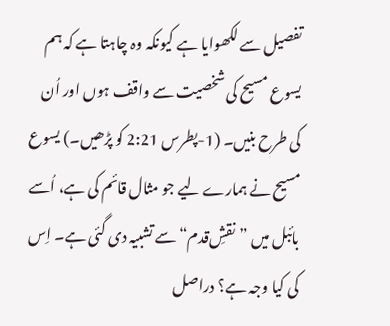تفصیل سے لکھوایا ہے کیونکہ وہ چاہتا ہے کہ ہم یسوع مسیح کی شخصیت سے واقف ہوں اور اُن  کی طرح بنیں۔ (1-پطرس 2:21 کو پڑھیں۔) یسوع مسیح نے ہمارے لیے جو مثال قائم کی ہے، اُسے بائبل میں ”نقشِ‌قدم“ سے تشبیہ دی گئی ہے۔ اِس کی کیا وجہ ہے؟ دراصل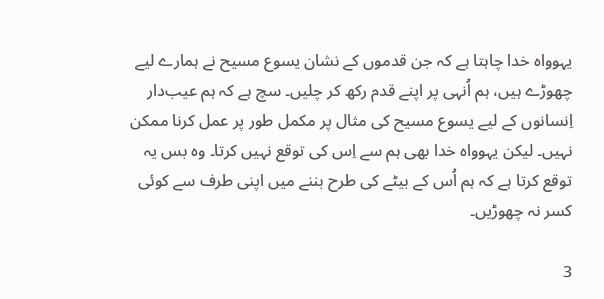یہوواہ خدا چاہتا ہے کہ جن قدموں کے نشان یسوع مسیح نے ہمارے لیے چھوڑے ہیں، ہم اُنہی پر اپنے قدم رکھ کر چلیں۔ سچ ہے کہ ہم عیب‌دار اِنسانوں کے لیے یسوع مسیح کی مثال پر مکمل طور پر عمل کرنا ممکن نہیں۔ لیکن یہوواہ خدا بھی ہم سے اِس کی توقع نہیں کرتا۔ وہ بس یہ توقع کرتا ہے کہ ہم اُس کے بیٹے کی طرح بننے میں اپنی طرف سے کوئی کسر نہ چھوڑیں۔

3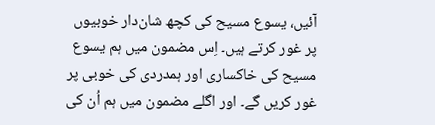آئیں، یسوع مسیح کی کچھ شان‌دار خوبیوں پر غور کرتے ہیں۔ اِس مضمون میں ہم یسوع مسیح کی خاکساری اور ہمدردی کی خوبی پر غور کریں گے۔ اور اگلے مضمون میں ہم اُن کی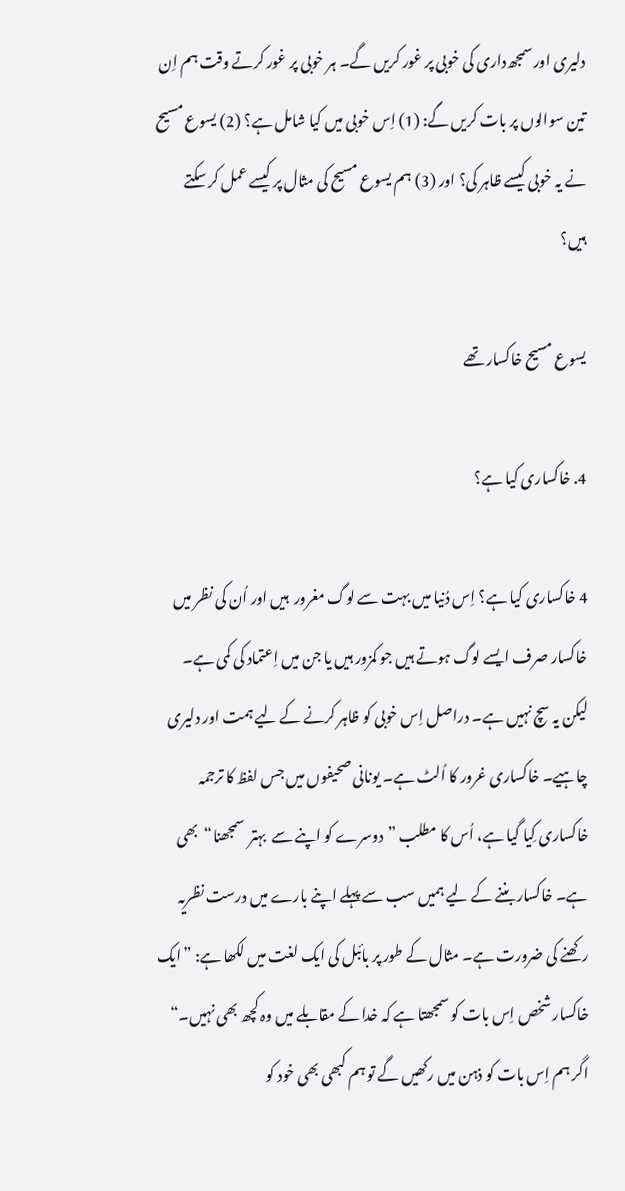دلیری اور سمجھ‌داری کی خوبی پر غور کریں گے۔ ہر خوبی پر غور کرتے وقت ہم اِن تین سوالوں پر بات کریں گے: (1) اِس خوبی میں کیا شامل ہے؟ (2) یسوع مسیح نے یہ خوبی کیسے ظاہر کی؟ اور (3) ہم یسوع مسیح کی مثال پر کیسے عمل کر سکتے ہیں؟

یسوع مسیح خاکسار تھے

4. خاکساری کیا ہے؟

4 خاکساری کیا ہے؟ اِس دُنیا میں بہت سے لوگ مغرور  ہیں اور اُن کی نظر میں خاکسار صرف ایسے لوگ ہوتے ہیں جو کمزور ہیں یا جن میں اِعتماد کی کمی ہے۔ لیکن یہ سچ نہیں ہے۔ دراصل اِس خوبی کو ظاہر کرنے کے لیے ہمت اور دلیری چاہیے۔ خاکساری غرور کا اُلٹ ہے۔ یونانی صحیفوں میں جس لفظ کا ترجمہ خاکساری کِیا گیا ہے، اُس کا مطلب ”دوسرے کو اپنے سے  بہتر  سمجھنا“  بھی  ہے۔ خاکسار بننے کے لیے ہمیں سب سے پہلے اپنے بارے میں درست نظریہ رکھنے کی ضرورت ہے۔ مثال کے طور پر بائبل کی ایک لغت میں لکھا ہے: ”ایک خاکسار شخص اِس بات کو سمجھتا ہے کہ خدا کے مقابلے میں وہ کچھ بھی نہیں۔“ اگر ہم اِس بات کو ذہن میں رکھیں گے تو ہم کبھی بھی خود کو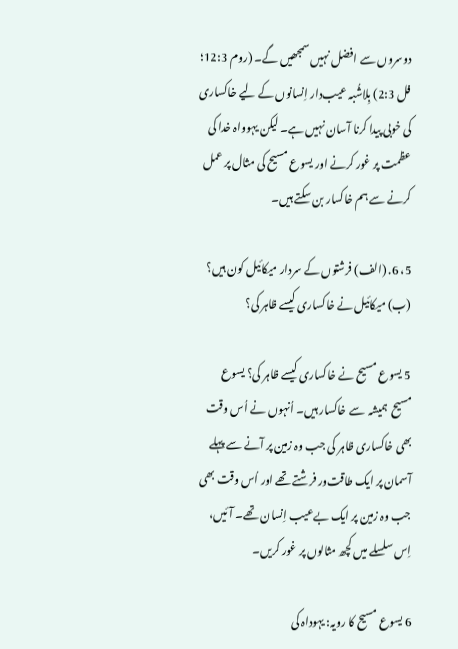دوسروں سے افضل نہیں سمجھیں گے۔ (روم 12:3؛ فل 2:3) بِلاشُبہ عیب‌دار اِنسانوں کے لیے خاکساری کی خوبی پیدا کرنا آسان نہیں ہے۔ لیکن یہوواہ خدا کی عظمت پر غور کرنے اور یسوع مسیح کی مثال پر عمل کرنے سے ہم خاکسار بن سکتے ہیں۔

5، 6. (الف) فرشتوں کے سردار میکائیل کون ہیں؟ (ب) میکائیل نے خاکساری کیسے ظاہر کی؟

5 یسوع مسیح نے خاکساری کیسے ظاہر کی؟ یسوع  مسیح  ہمیشہ  سے خاکسار ہیں۔ اُنہوں نے اُس وقت بھی خاکساری ظاہر کی جب وہ زمین پر آنے سے پہلے آسمان پر ایک طاقت‌ور فرشتے تھے اور اُس وقت بھی جب وہ زمین پر ایک بےعیب اِنسان تھے۔ آئیں، اِس سلسلے میں کچھ مثالوں پر غور کریں۔

6 یسوع مسیح کا رویہ: یہوداہ کی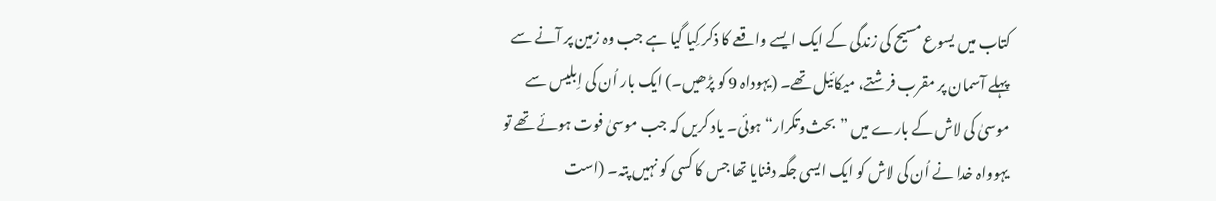کتاب میں یسوع مسیح کی زندگی کے ایک ایسے واقعے کا ذکر کِیا گیا ہے جب وہ زمین پر آنے سے پہلے آسمان پر مقرب فرشتے، میکائیل تھے۔ (یہوداہ 9 کو پڑھیں۔) ایک بار اُن کی اِبلیس سے موسیٰ کی لاش کے بارے میں ”بحث‌وتکرار“ ہوئی۔ یاد کریں کہ جب موسیٰ فوت ہوئے تھے تو یہوواہ خدا نے اُن کی لاش کو ایک ایسی جگہ دفنایا تھا جس کا کسی کو نہیں پتہ۔ (است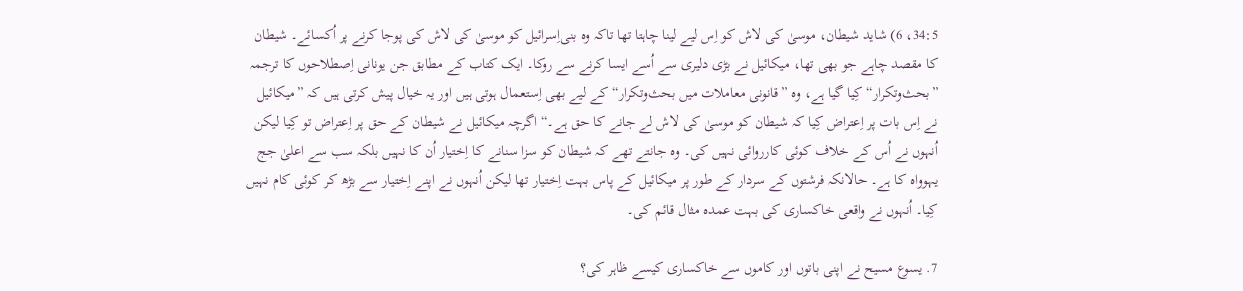34:5، 6) شاید شیطان، موسیٰ کی لاش کو اِس لیے لینا چاہتا تھا تاکہ وہ بنی‌اِسرائیل کو موسیٰ کی لاش کی پوجا کرنے پر اُکسائے۔ شیطان کا مقصد چاہے جو بھی تھا، میکائیل نے بڑی دلیری سے اُسے ایسا کرنے سے روکا۔ ایک کتاب کے مطابق جن یونانی اِصطلاحوں کا ترجمہ ”بحث‌وتکرار“ کِیا گیا ہے، وہ ”قانونی معاملات میں بحث‌وتکرار“ کے لیے بھی اِستعمال ہوتی ہیں اور یہ خیال پیش کرتی ہیں کہ ”میکائیل نے اِس بات پر اِعتراض کِیا کہ شیطان کو موسیٰ کی لاش لے جانے کا حق ہے۔“ اگرچہ میکائیل نے شیطان کے حق پر اِعتراض تو کِیا لیکن اُنہوں نے اُس کے خلاف کوئی کارروائی نہیں کی۔ وہ جانتے تھے کہ شیطان کو سزا سنانے کا اِختیار اُن کا نہیں بلکہ سب سے اعلیٰ جج یہوواہ کا ہے۔ حالانکہ فرشتوں کے سردار کے طور پر میکائیل کے پاس بہت اِختیار تھا لیکن اُنہوں نے اپنے اِختیار سے بڑھ کر کوئی کام نہیں کِیا۔ اُنہوں نے واقعی خاکساری کی بہت عمدہ مثال قائم کی۔

7. یسوع مسیح نے اپنی باتوں اور کاموں سے خاکساری کیسے ظاہر کی؟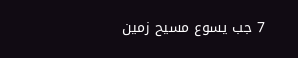7 جب یسوع مسیح زمین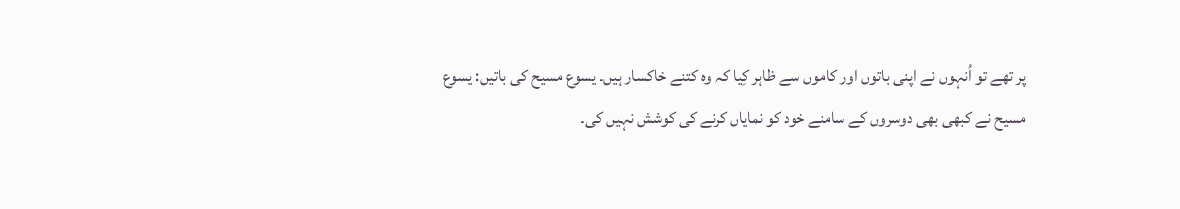پر تھے تو اُنہوں نے اپنی باتوں اور کاموں سے ظاہر کِیا کہ وہ کتنے خاکسار ہیں۔ یسوع مسیح کی باتیں: یسوع مسیح نے کبھی بھی دوسروں کے سامنے خود کو نمایاں کرنے کی کوشش نہیں کی۔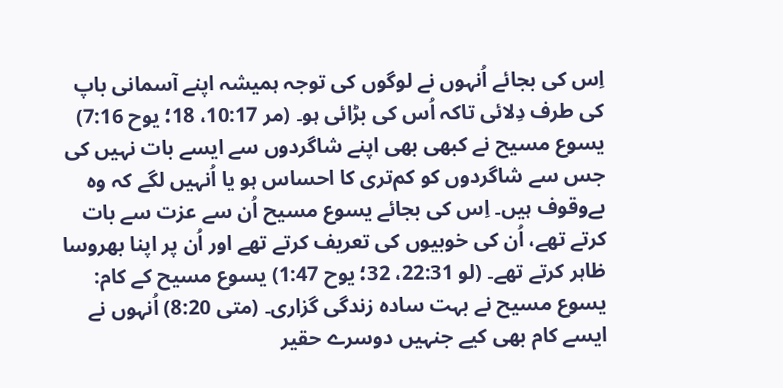اِس کی بجائے اُنہوں نے لوگوں کی توجہ ہمیشہ اپنے آسمانی باپ کی طرف دِلائی تاکہ اُس کی بڑائی ہو۔ (مر 10:17، 18؛ یوح 7:16) یسوع مسیح نے کبھی بھی اپنے شاگردوں سے ایسے بات نہیں کی جس سے شاگردوں کو کم‌تری کا احساس ہو یا اُنہیں لگے کہ وہ بےوقوف ہیں۔ اِس کی بجائے یسوع مسیح اُن سے عزت سے بات کرتے تھے، اُن کی خوبیوں کی تعریف کرتے تھے اور اُن پر اپنا بھروسا ظاہر کرتے تھے۔ (لو 22:31، 32؛ یوح 1:47) یسوع مسیح کے کام: یسوع مسیح نے بہت سادہ زندگی گزاری۔ (متی 8:20) اُنہوں نے ایسے کام بھی کیے جنہیں دوسرے حقیر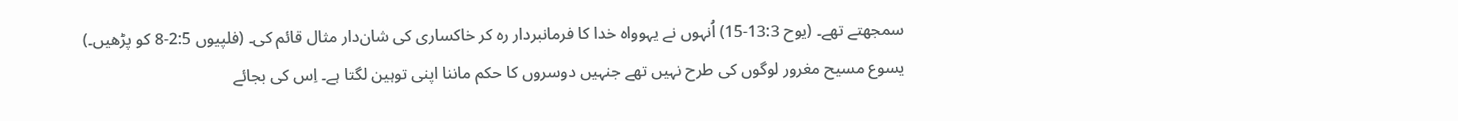سمجھتے تھے۔ (یوح 13:3-15) اُنہوں نے یہوواہ خدا کا فرمانبردار رہ کر خاکساری کی شان‌دار مثال قائم کی۔ (فلپیوں 2:5-8 کو پڑھیں۔) یسوع مسیح مغرور لوگوں کی طرح نہیں تھے جنہیں دوسروں کا حکم ماننا اپنی توہین لگتا ہے۔ اِس کی بجائے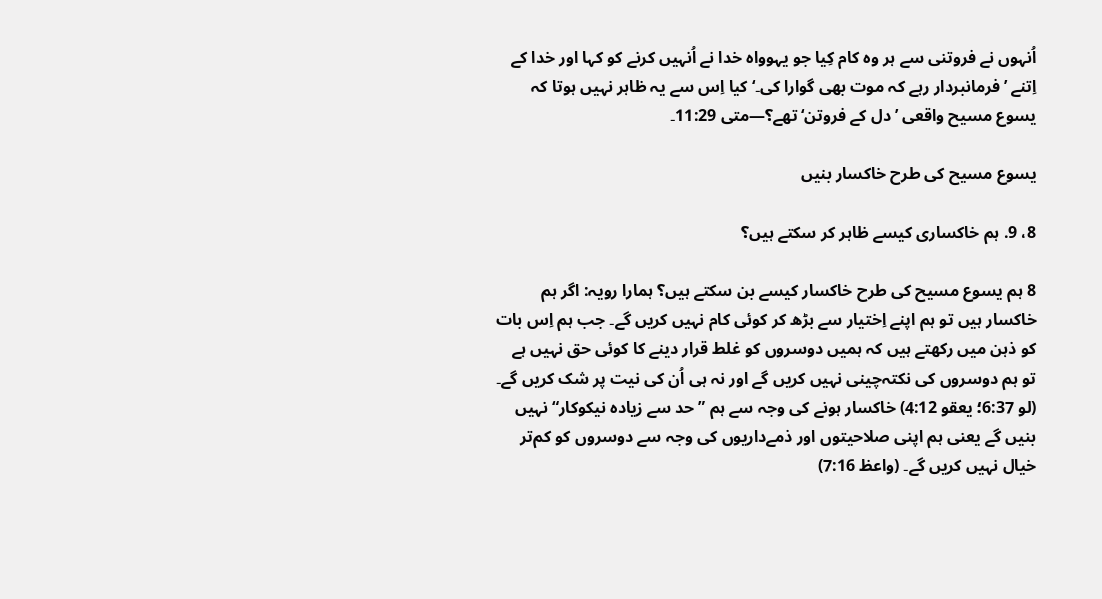اُنہوں نے فروتنی سے ہر وہ کام کِیا جو یہوواہ خدا نے اُنہیں کرنے کو کہا اور خدا کے اِتنے ’فرمانبردار رہے کہ موت بھی گوارا کی۔‘ کیا اِس سے یہ ظاہر نہیں ہوتا کہ یسوع مسیح واقعی ’دل کے فروتن‘ تھے؟—متی 11:29۔

یسوع مسیح کی طرح خاکسار بنیں

8، 9. ہم خاکساری کیسے ظاہر کر سکتے ہیں؟

8 ہم یسوع مسیح کی طرح خاکسار کیسے بن سکتے ہیں؟ ہمارا رویہ: اگر ہم خاکسار ہیں تو ہم اپنے اِختیار سے بڑھ کر کوئی کام نہیں کریں گے۔ جب ہم اِس بات کو ذہن میں رکھتے ہیں کہ ہمیں دوسروں کو غلط قرار دینے کا کوئی حق نہیں ہے تو ہم دوسروں کی نکتہ‌چینی نہیں کریں گے اور نہ ہی اُن کی نیت پر شک کریں گے۔ (لو 6:37؛ یعقو 4:12) خاکسار ہونے کی وجہ سے ہم ”حد سے زیادہ نیکوکار“ نہیں بنیں گے یعنی ہم اپنی صلاحیتوں اور ذمےداریوں کی وجہ سے دوسروں کو کم‌تر خیال نہیں کریں گے۔ (واعظ 7:16)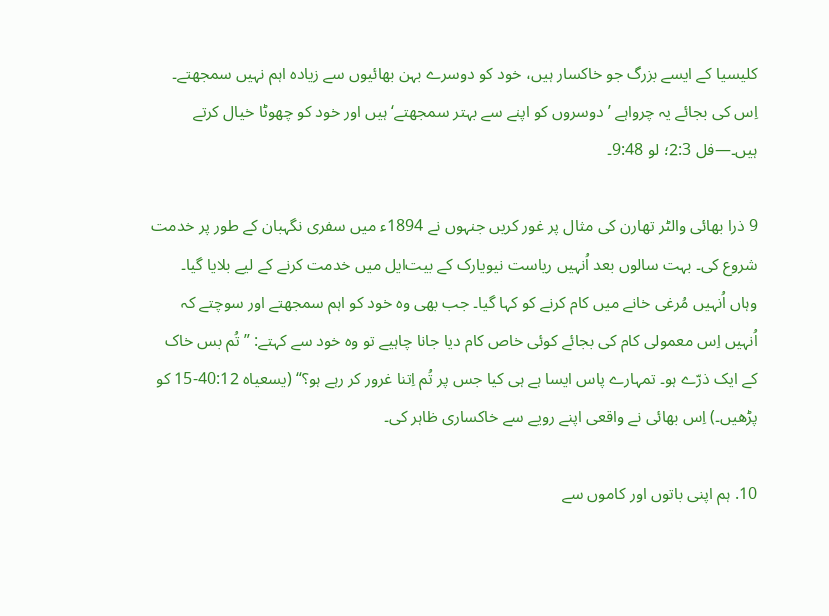کلیسیا کے ایسے بزرگ جو خاکسار ہیں، خود کو دوسرے بہن بھائیوں سے زیادہ اہم نہیں سمجھتے۔ اِس کی بجائے یہ چرواہے ’دوسروں کو اپنے سے بہتر سمجھتے‘ ہیں اور خود کو چھوٹا خیال کرتے ہیں۔—فل 2:3؛ لو 9:48۔

9 ذرا بھائی والٹر تھارن کی مثال پر غور کریں جنہوں نے 1894ء میں سفری نگہبان کے طور پر خدمت شروع کی۔ بہت سالوں بعد اُنہیں ریاست نیویارک کے بیت‌ایل میں خدمت کرنے کے لیے بلایا گیا۔ وہاں اُنہیں مُرغی خانے میں کام کرنے کو کہا گیا۔ جب بھی وہ خود کو اہم سمجھتے اور سوچتے کہ اُنہیں اِس معمولی کام کی بجائے کوئی خاص کام دیا جانا چاہیے تو وہ خود سے کہتے: ”تُم بس خاک کے ایک ذرّے ہو۔ تمہارے پاس ایسا ہے ہی کیا جس پر تُم اِتنا غرور کر رہے ہو؟“ (یسعیاہ 40:12-15 کو پڑھیں۔) اِس بھائی نے واقعی اپنے رویے سے خاکساری ظاہر کی۔

10. ہم اپنی باتوں اور کاموں سے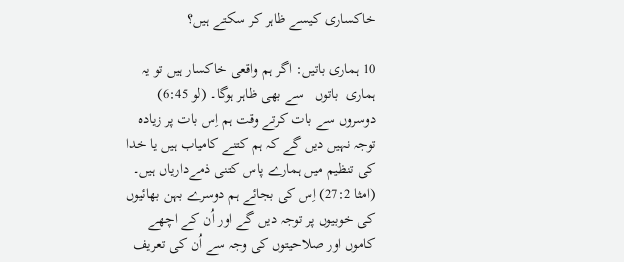خاکساری کیسے ظاہر کر سکتے ہیں؟

10 ہماری باتیں: اگر ہم واقعی خاکسار ہیں تو یہ ہماری  باتوں   سے بھی ظاہر ہوگا۔ (لو 6:45) دوسروں سے بات کرتے وقت ہم اِس بات پر زیادہ توجہ نہیں دیں گے کہ ہم کتنے کامیاب ہیں یا خدا کی تنظیم میں ہمارے پاس کتنی ذمےداریاں ہیں۔ (امثا 27:2) اِس کی بجائے ہم دوسرے بہن بھائیوں کی خوبیوں پر توجہ دیں گے اور اُن کے اچھے کاموں اور صلاحیتوں کی وجہ سے اُن کی تعریف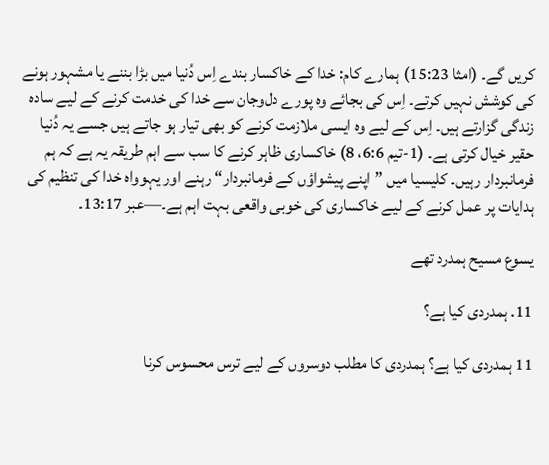کریں گے۔ (امثا 15:23) ہمارے کام: خدا کے خاکسار بندے اِس دُنیا میں بڑا بننے یا مشہور ہونے کی کوشش نہیں کرتے۔ اِس کی بجائے وہ پورے دل‌وجان سے خدا کی خدمت کرنے کے لیے سادہ زندگی گزارتے ہیں۔ اِس کے لیے وہ ایسی ملازمت کرنے کو بھی تیار ہو جاتے ہیں جسے یہ دُنیا حقیر خیال کرتی ہے۔ (1-تیم 6:6، 8) خاکساری ظاہر کرنے کا سب سے اہم طریقہ یہ ہے کہ ہم فرمانبردار رہیں۔ کلیسیا میں ”اپنے پیشواؤں کے فرمانبردار“ رہنے اور یہوواہ خدا کی تنظیم کی ہدایات پر عمل کرنے کے لیے خاکساری کی خوبی واقعی بہت اہم ہے۔—عبر 13:17۔

یسوع مسیح ہمدرد تھے

11. ہمدردی کیا ہے؟

11 ہمدردی کیا ہے؟ ہمدردی کا مطلب دوسروں کے لیے ترس محسوس کرنا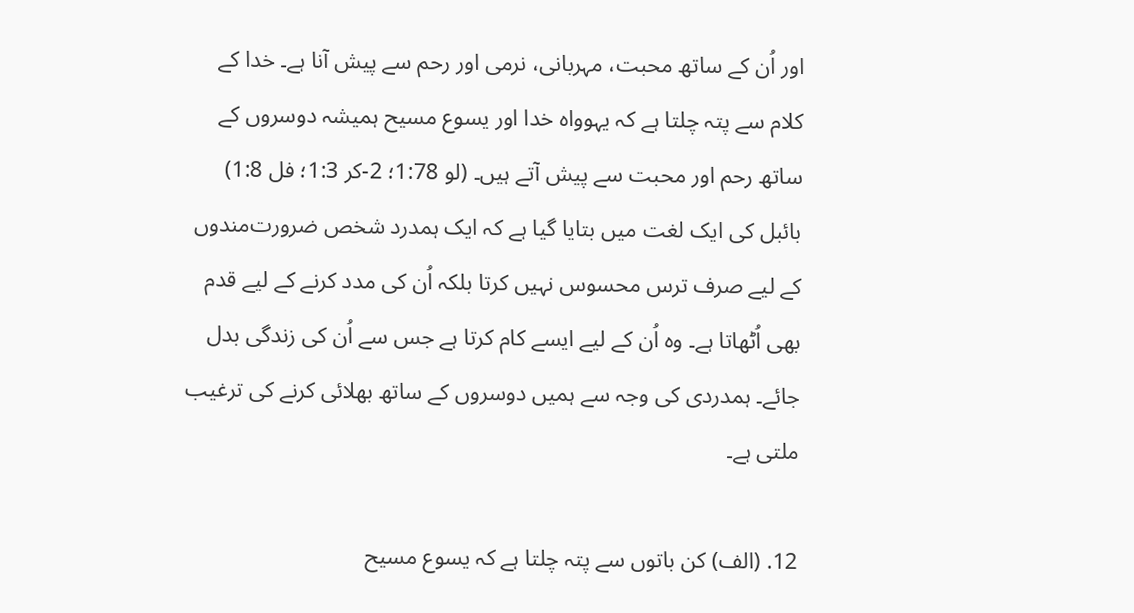اور اُن کے ساتھ محبت، مہربانی، نرمی اور رحم سے پیش آنا ہے۔ خدا کے کلام سے پتہ چلتا ہے کہ یہوواہ خدا اور یسوع مسیح ہمیشہ دوسروں کے ساتھ رحم اور محبت سے پیش آتے ہیں۔ (لو 1:78؛ 2-کر 1:3؛ فل 1:8) بائبل کی ایک لغت میں بتایا گیا ہے کہ ایک ہمدرد شخص ضرورت‌مندوں کے لیے صرف ترس محسوس نہیں کرتا بلکہ اُن کی مدد کرنے کے لیے قدم بھی اُٹھاتا ہے۔ وہ اُن کے لیے ایسے کام کرتا ہے جس سے اُن کی زندگی بدل جائے۔ ہمدردی کی وجہ سے ہمیں دوسروں کے ساتھ بھلائی کرنے کی ترغیب ملتی ہے۔

12. (الف) کن باتوں سے پتہ چلتا ہے کہ یسوع مسیح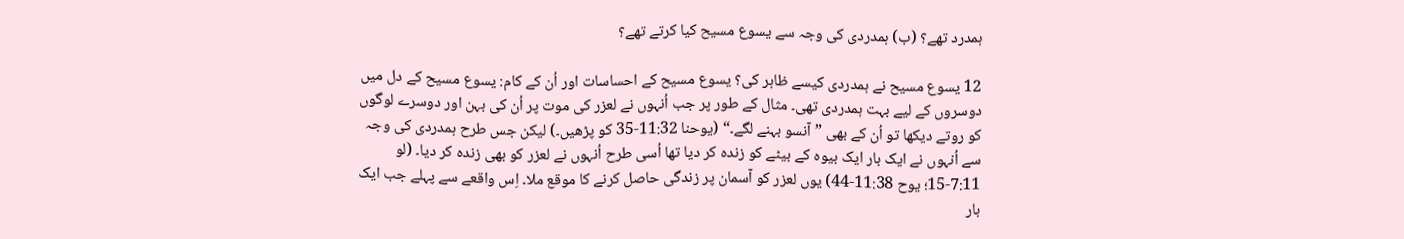ہمدرد تھے؟ (ب) ہمدردی کی وجہ سے یسوع مسیح کیا کرتے تھے؟

12 یسوع مسیح نے ہمدردی کیسے ظاہر کی؟ یسوع مسیح کے احساسات اور اُن کے کام: یسوع مسیح کے دل میں دوسروں کے لیے بہت ہمدردی تھی۔ مثال کے طور پر جب اُنہوں نے لعزر کی موت پر اُن کی بہن اور دوسرے لوگوں کو روتے دیکھا تو اُن کے بھی ”آنسو بہنے لگے۔“ (یوحنا 11:32-35 کو پڑھیں۔) لیکن جس طرح ہمدردی کی وجہ سے اُنہوں نے ایک بار ایک بیوہ کے بیٹے کو زندہ کر دیا تھا اُسی طرح اُنہوں نے لعزر کو بھی زندہ کر دیا۔ (لو 7:11-15؛ یوح 11:38-44) یوں لعزر کو آسمان پر زندگی حاصل کرنے کا موقع ملا۔ اِس واقعے سے پہلے جب ایک بار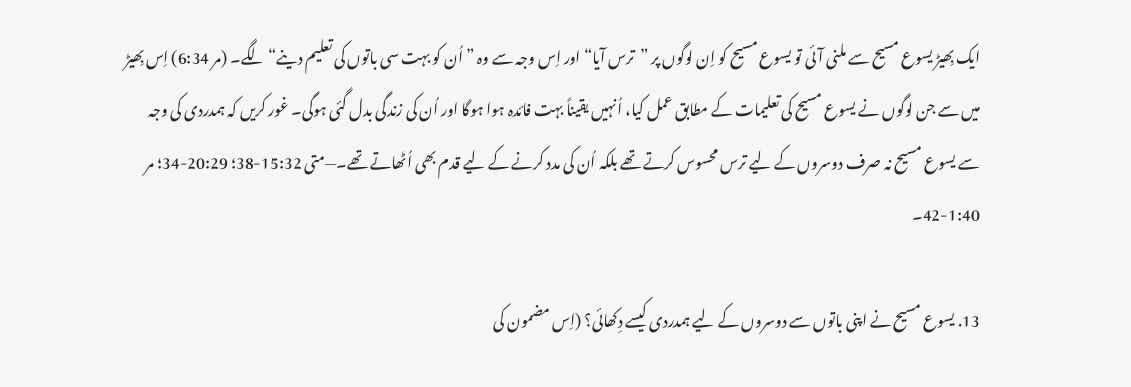ایک بِھیڑ یسوع مسیح سے ملنی آئی تو یسوع مسیح کو اِن لوگوں پر ”ترس آیا“ اور اِس وجہ سے وہ ”اُن کو بہت سی باتوں کی تعلیم دینے“ لگے۔ (مر 6:34) اِس بِھیڑ میں سے جن لوگوں نے یسوع مسیح کی تعلیمات کے مطابق عمل کیا، اُنہیں یقیناً بہت فائدہ ہوا ہوگا اور اُن کی زندگی بدل گئی ہوگی۔ غور کریں کہ ہمدردی کی وجہ سے یسوع مسیح نہ صرف دوسروں کے لیے ترس محسوس کرتے تھے بلکہ اُن کی مدد کرنے کے لیے قدم بھی اُٹھاتے تھے۔—متی 15:32-38؛ 20:29-34؛ مر 1:40-42۔

13. یسوع مسیح نے اپنی باتوں سے دوسروں کے لیے ہمدردی کیسے دِکھائی؟ (اِس مضمون کی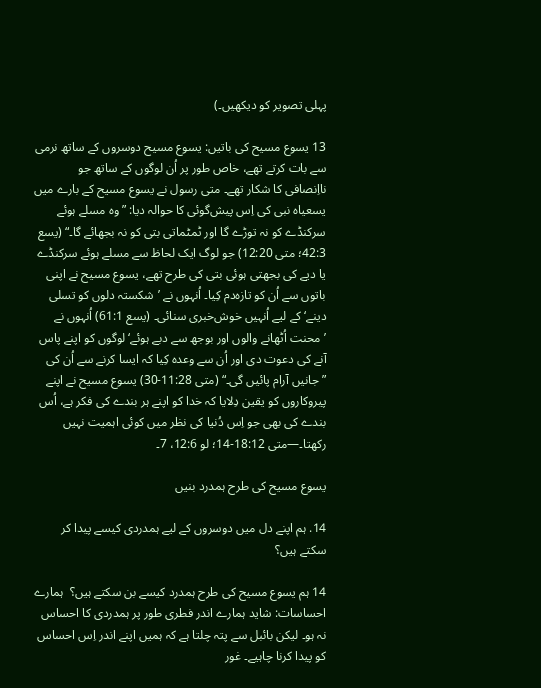پہلی تصویر کو دیکھیں۔)

13 یسوع مسیح کی باتیں: یسوع مسیح دوسروں کے ساتھ نرمی سے بات کرتے تھے، خاص طور پر اُن لوگوں کے ساتھ جو نااِنصافی کا شکار تھے۔ متی رسول نے یسوع مسیح کے بارے میں یسعیاہ نبی کی اِس پیش‌گوئی کا حوالہ دیا: ”وہ مسلے ہوئے سرکنڈے کو نہ توڑے گا اور ٹمٹماتی بتی کو نہ بجھائے گا۔“ (یسع 42:3؛ متی 12:20) جو لوگ ایک لحاظ سے مسلے ہوئے سرکنڈے یا دیے کی بجھتی ہوئی بتی کی طرح تھے، یسوع مسیح نے اپنی باتوں سے اُن کو تازہ‌دم کِیا۔ اُنہوں نے ’شکستہ دلوں کو تسلی دینے‘ کے لیے اُنہیں خوش‌خبری سنائی۔ (یسع 61:1) اُنہوں نے ’محنت اُٹھانے والوں اور بوجھ سے دبے ہوئے‘ لوگوں کو اپنے پاس آنے کی دعوت دی اور اُن سے وعدہ کِیا کہ ایسا کرنے سے اُن کی ”جانیں آرام پائیں گی۔“ (متی 11:28-30) یسوع مسیح نے اپنے پیروکاروں کو یقین دِلایا کہ خدا کو اپنے ہر بندے کی فکر ہے، اُس بندے کی بھی جو اِس دُنیا کی نظر میں کوئی اہمیت نہیں رکھتا۔—متی 18:12-14؛ لو 12:6، 7۔

یسوع مسیح کی طرح ہمدرد بنیں

14. ہم اپنے دل میں دوسروں کے لیے ہمدردی کیسے پیدا کر سکتے ہیں؟

14 ہم یسوع مسیح کی طرح ہمدرد کیسے بن سکتے ہیں؟  ہمارے احساسات: شاید ہمارے اندر فطری طور پر ہمدردی کا احساس نہ ہو۔ لیکن بائبل سے پتہ چلتا ہے کہ ہمیں اپنے اندر اِس احساس کو پیدا کرنا چاہیے۔ غور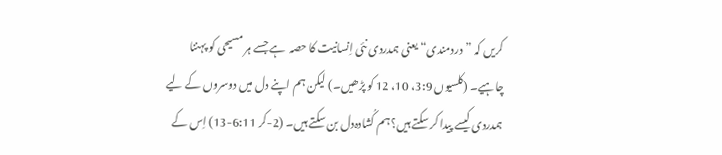کریں کہ ”دردمندی“ یعنی ہمدردی نئی اِنسانیت کا حصہ  ہے جسے ہر مسیحی کو پہننا چاہیے۔ (کلسیوں 3:9، 10، 12 کو پڑھیں۔) لیکن ہم اپنے دل میں دوسروں کے لیے ہمدردی کیسے پیدا کر سکتے ہیں؟ ہم کُشادہ‌دل بن سکتے ہیں۔ (2-کر 6:11-13) اِس کے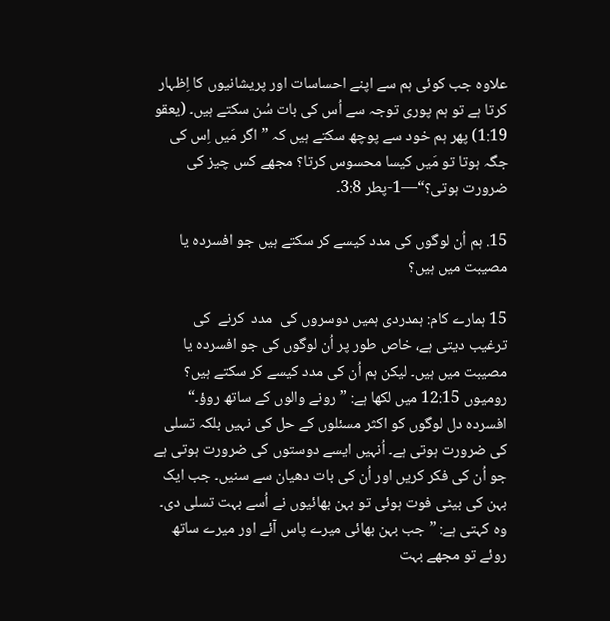علاوہ جب کوئی ہم سے اپنے احساسات اور پریشانیوں کا اِظہار کرتا ہے تو ہم پوری توجہ سے اُس کی بات سُن سکتے ہیں۔ (یعقو 1:19) پھر ہم خود سے پوچھ سکتے ہیں کہ ”اگر مَیں اِس کی جگہ ہوتا تو مَیں کیسا محسوس کرتا؟ مجھے کس چیز کی ضرورت ہوتی؟“—1-پطر 3:8۔

15. ہم اُن لوگوں کی مدد کیسے کر سکتے ہیں جو افسردہ یا مصیبت میں ہیں؟

15 ہمارے کام: ہمدردی ہمیں دوسروں کی  مدد  کرنے  کی  ترغیب دیتی ہے، خاص طور پر اُن لوگوں کی جو افسردہ یا مصیبت میں ہیں۔ لیکن ہم اُن کی مدد کیسے کر سکتے ہیں؟ رومیوں 12:15 میں لکھا ہے: ”رونے والوں کے ساتھ روؤ۔“ افسردہ دل لوگوں کو اکثر مسئلوں کے حل کی نہیں بلکہ تسلی کی ضرورت ہوتی ہے۔ اُنہیں ایسے دوستوں کی ضرورت ہوتی ہے جو اُن کی فکر کریں اور اُن کی بات دھیان سے سنیں۔ جب ایک بہن کی بیٹی فوت ہوئی تو بہن بھائیوں نے اُسے بہت تسلی دی۔ وہ کہتی ہے: ”جب بہن بھائی میرے پاس آئے اور میرے ساتھ روئے تو مجھے بہت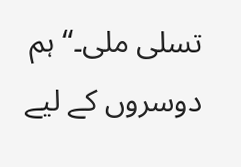تسلی ملی۔“ ہم دوسروں کے لیے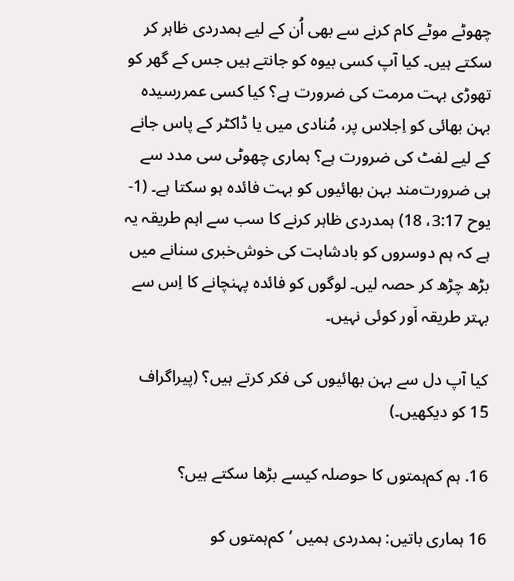چھوٹے موٹے کام کرنے سے بھی اُن کے لیے ہمدردی ظاہر کر سکتے ہیں۔ کیا آپ کسی بیوہ کو جانتے ہیں جس کے گھر کو تھوڑی بہت مرمت کی ضرورت ہے؟ کیا کسی عمررسیدہ بہن بھائی کو اِجلاس پر، مُنادی میں یا ڈاکٹر کے پاس جانے کے لیے لفٹ کی ضرورت ہے؟ ہماری چھوٹی سی مدد سے ہی ضرورت‌مند بہن بھائیوں کو بہت فائدہ ہو سکتا ہے۔ (1-یوح 3:17، 18) ہمدردی ظاہر کرنے کا سب سے اہم طریقہ یہ ہے کہ ہم دوسروں کو بادشاہت کی خوش‌خبری سنانے میں بڑھ چڑھ کر حصہ لیں۔ لوگوں کو فائدہ پہنچانے کا اِس سے بہتر طریقہ اَور کوئی نہیں۔

کیا آپ دل سے بہن بھائیوں کی فکر کرتے ہیں؟ (پیراگراف 15 کو دیکھیں۔)

16. ہم کم‌ہمتوں کا حوصلہ کیسے بڑھا سکتے ہیں؟

16 ہماری باتیں: ہمدردی ہمیں ’کم‌ہمتوں کو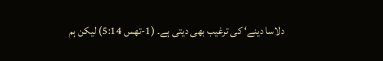دلاسا دینے‘ کی ترغیب بھی دیتی ہے۔ (1-تھس 5:14) لیکن ہم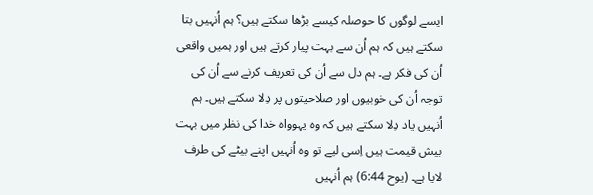ایسے لوگوں کا حوصلہ کیسے بڑھا سکتے ہیں؟ ہم اُنہیں بتا سکتے ہیں کہ ہم اُن سے بہت پیار کرتے ہیں اور ہمیں واقعی اُن کی فکر ہے۔ ہم دل سے اُن کی تعریف کرنے سے اُن کی توجہ اُن کی خوبیوں اور صلاحیتوں پر دِلا سکتے ہیں۔ ہم اُنہیں یاد دِلا سکتے ہیں کہ وہ یہوواہ خدا کی نظر میں بہت بیش قیمت ہیں اِسی لیے تو وہ اُنہیں اپنے بیٹے کی طرف لایا ہے۔ (یوح 6:44) ہم اُنہیں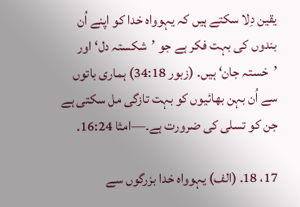یقین دِلا سکتے ہیں کہ یہوواہ خدا کو اپنے اُن بندوں کی بہت فکر ہے جو ’شکستہ دل‘ اور ’خستہ جان‘ ہیں۔ (زبور 34:18) ہماری باتوں سے اُن بہن بھائیوں کو بہت تازگی مل سکتی ہے جن کو تسلی کی ضرورت ہے۔—امثا 16:24۔

17، 18. (الف) یہوواہ خدا بزرگوں سے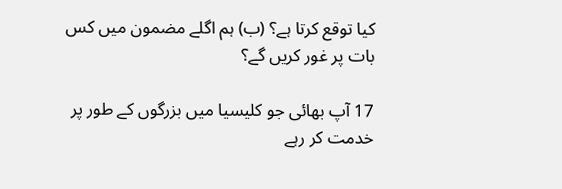کیا توقع کرتا ہے؟ (ب) ہم اگلے مضمون میں کس بات پر غور کریں گے؟

17 آپ بھائی جو کلیسیا میں بزرگوں کے طور پر خدمت کر رہے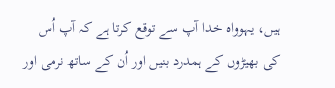ہیں، یہوواہ خدا آپ سے توقع کرتا ہے کہ آپ اُس کی بھیڑوں کے ہمدرد بنیں اور اُن کے ساتھ نرمی اور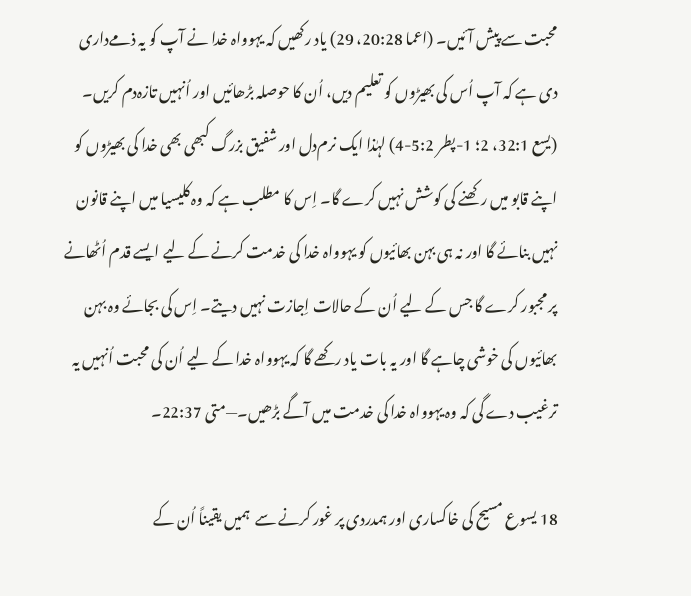محبت سے پیش آئیں۔ (اعما 20:28، 29) یاد رکھیں کہ یہوواہ خدا نے آپ کو یہ ذمےداری دی ہے کہ آپ اُس کی بھیڑوں کو تعلیم دیں، اُن کا حوصلہ بڑھائیں اور اُنہیں تازہ‌دم کریں۔ (یسع 32:1، 2؛ 1-پطر 5:2-4) لہٰذا ایک نرم‌دل اور شفیق بزرگ کبھی بھی خدا کی بھیڑوں کو اپنے قابو میں رکھنے کی کوشش نہیں کرے گا۔ اِس کا مطلب ہے کہ وہ کلیسیا میں اپنے قانون نہیں بنائے گا اور نہ ہی بہن بھائیوں کو یہوواہ خدا کی خدمت کرنے کے لیے ایسے قدم اُٹھانے پر مجبور کرے گا جس کے لیے اُن کے حالات اِجازت نہیں دیتے۔ اِس کی بجائے وہ بہن بھائیوں کی خوشی چاہے گا اور یہ بات یاد رکھے گا کہ یہوواہ خدا کے لیے اُن کی محبت اُنہیں یہ ترغیب دے گی کہ وہ یہوواہ خدا کی خدمت میں آگے بڑھیں۔—متی 22:37۔

18 یسوع مسیح کی خاکساری اور ہمدردی پر غور کرنے سے  ہمیں یقیناً اُن کے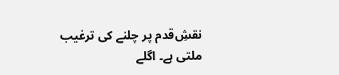نقشِ‌قدم پر چلنے کی ترغیب ملتی ہے۔ اگلے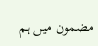مضمون میں ہم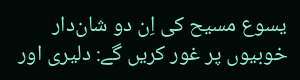یسوع مسیح کی اِن دو شان‌دار خوبیوں پر غور کریں گے: دلیری اور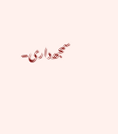سمجھ‌داری۔